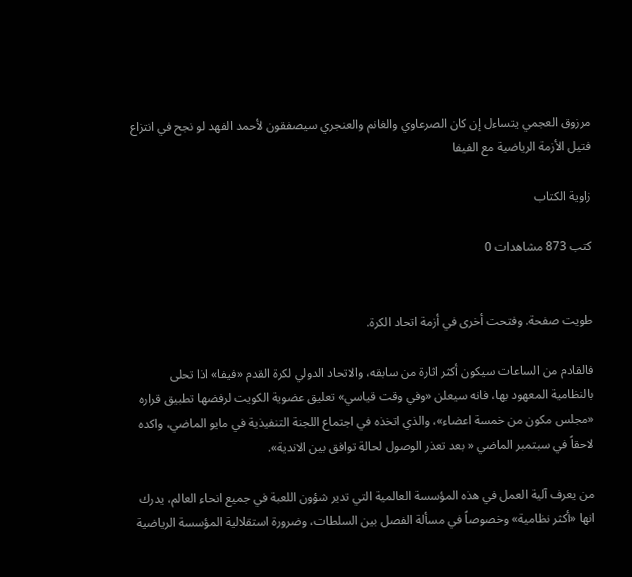مرزوق العجمي يتساءل إن كان الصرعاوي والغانم والعنجري سيصفقون لأحمد الفهد لو نجح في انتزاع فتيل الأزمة الرياضية مع الفيفا

زاوية الكتاب

كتب 873 مشاهدات 0


طويت صفحة. وفتحت أخرى في أزمة اتحاد الكرة.

فالقادم من الساعات سيكون أكثر اثارة من سابقه، والاتحاد الدولي لكرة القدم «فيفا» اذا تحلى بالنظامية المعهود بها، فانه سيعلن «وفي وقت قياسي» تعليق عضوية الكويت لرفضها تطبيق قراره «مجلس مكون من خمسة اعضاء»، والذي اتخذه في اجتماع اللجنة التنفيذية في مايو الماضي، واكده لاحقاً في سبتمبر الماضي « بعد تعذر الوصول لحالة توافق بين الاندية».

من يعرف آلية العمل في هذه المؤسسة العالمية التي تدير شؤون اللعبة في جميع انحاء العالم، يدرك انها «أكثر نظامية» وخصوصاً في مسألة الفصل بين السلطات، وضرورة استقلالية المؤسسة الرياضية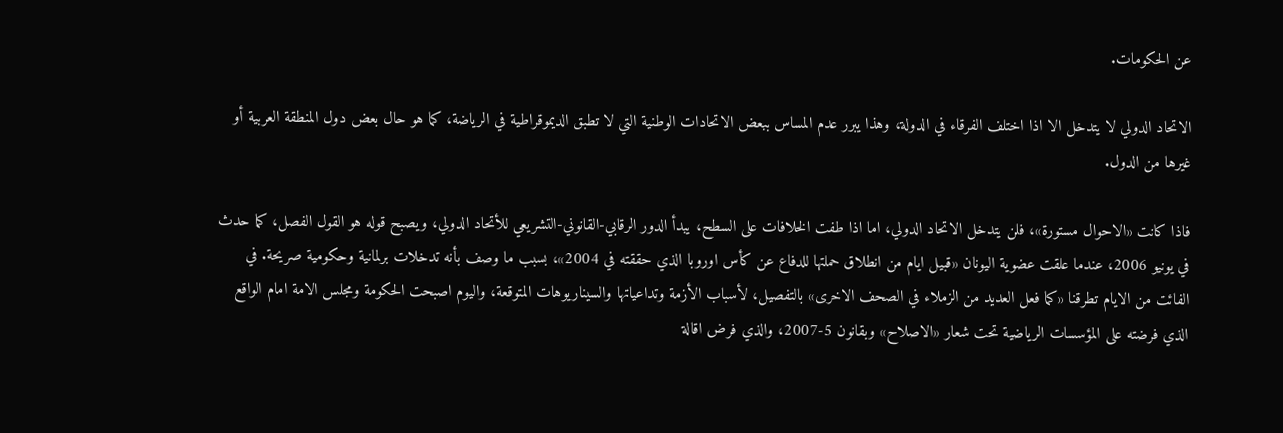عن الحكومات.

الاتحاد الدولي لا يتدخل الا اذا اختلف الفرقاء في الدولة، وهذا يبرر عدم المساس ببعض الاتحادات الوطنية التي لا تطبق الديموقراطية في الرياضة، كما هو حال بعض دول المنطقة العربية أو غيرها من الدول.

فاذا كانت «الاحوال مستورة»، فلن يتدخل الاتحاد الدولي، اما اذا طفت الخلافات على السطح، يبدأ الدور الرقابي-القانوني-التشريعي للأتحاد الدولي، ويصبح قوله هو القول الفصل، كما حدث في يونيو 2006، عندما علقت عضوية اليونان «قبيل ايام من انطلاق حملتها للدفاع عن كأس اوروبا الذي حققته في 2004»، بسبب ما وصف بأنه تدخلات برلمانية وحكومية صريحة. في الفائت من الايام تطرقنا «كما فعل العديد من الزملاء في الصحف الاخرى» بالتفصيل، لأسباب الأزمة وتداعياتها والسيناريوهات المتوقعة، واليوم اصبحت الحكومة ومجلس الامة امام الواقع الذي فرضته على المؤسسات الرياضية تحت شعار «الاصلاح» وبقانون 5-2007، والذي فرض اقالة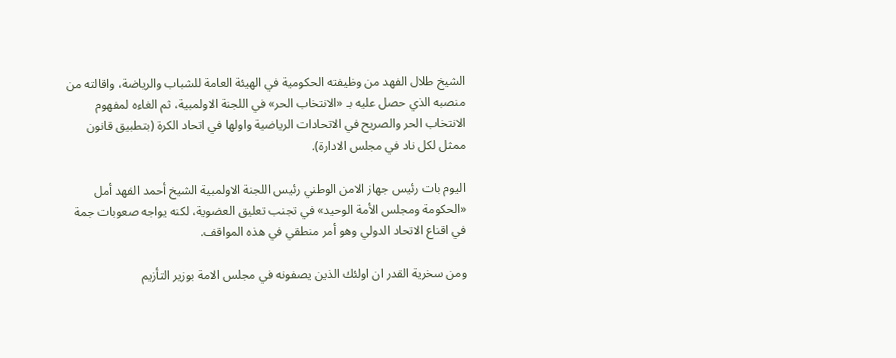الشيخ طلال الفهد من وظيفته الحكومية في الهيئة العامة للشباب والرياضة، واقالته من منصبه الذي حصل عليه بـ «الانتخاب الحر» في اللجنة الاولمبية، ثم الغاءه لمفهوم الانتخاب الحر والصريح في الاتحادات الرياضية واولها في اتحاد الكرة (بتطبيق قانون ممثل لكل ناد في مجلس الادارة).

اليوم بات رئيس جهاز الامن الوطني رئيس اللجنة الاولمبية الشيخ أحمد الفهد أمل «الحكومة ومجلس الأمة الوحيد» في تجنب تعليق العضوية، لكنه يواجه صعوبات جمة في اقناع الاتحاد الدولي وهو أمر منطقي في هذه المواقف.

ومن سخرية القدر ان اولئك الذين يصفونه في مجلس الامة بوزير التأزيم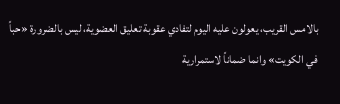بالامس القريب، يعولون عليه اليوم لتفادي عقوبة تعليق العضوية، ليس بالضرورة «حباً في الكويت» وانما ضماناً لاستمرارية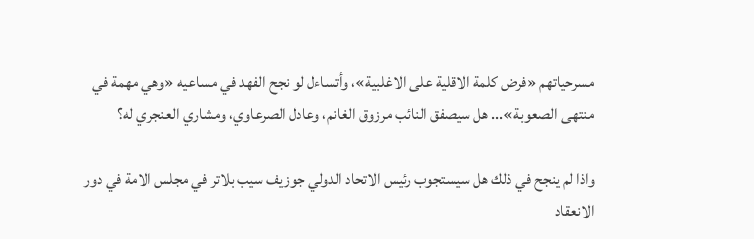مسرحياتهم «فرض كلمة الاقلية على الاغلبية»، وأتساءل لو نجح الفهد في مساعيه «وهي مهمة في منتهى الصعوبة»... هل سيصفق النائب مرزوق الغانم، وعادل الصرعاوي، ومشاري العنجري له؟

واذا لم ينجح في ذلك هل سيستجوب رئيس الاتحاد الدولي جوزيف سيب بلاتر في مجلس الامة في دور الانعقاد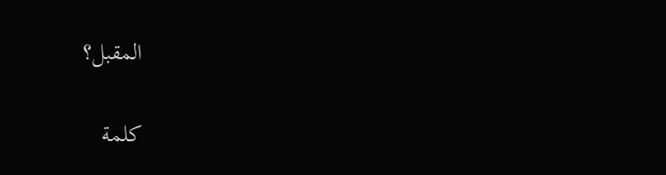المقبل؟

كلمة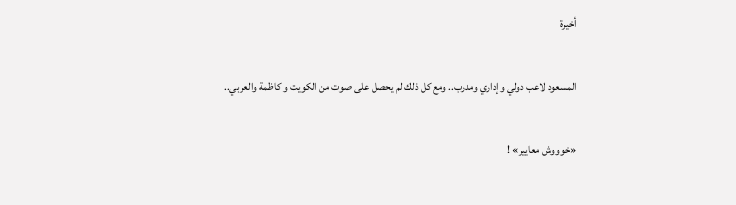أخيرة

المسعود لاعب دولي وإداري ومدرب.. ومع كل ذلك لم يحصل على صوت من الكويت و كاظمة والعربي..

«خوووش معايير» !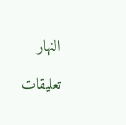النهار

تعليقات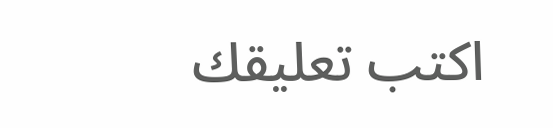اكتب تعليقك